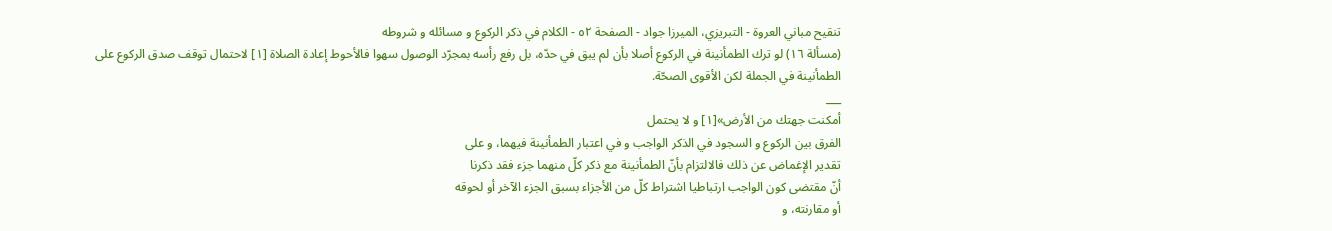تنقيح مباني العروة - التبريزي، الميرزا جواد - الصفحة ٥٢ - الكلام في ذكر الركوع و مسائله و شروطه
(مسألة ١٦) لو ترك الطمأنينة في الركوع أصلا بأن لم يبق في حدّه، بل رفع رأسه بمجرّد الوصول سهوا فالأحوط إعادة الصلاة [١] لاحتمال توقف صدق الركوع على الطمأنينة في الجملة لكن الأقوى الصحّة.
___
أمكنت جهتك من الأرض»[١] و لا يحتمل
الفرق بين الركوع و السجود في الذكر الواجب و في اعتبار الطمأنينة فيهما، و على
تقدير الإغماض عن ذلك فالالتزام بأنّ الطمأنينة مع ذكر كلّ منهما جزء فقد ذكرنا
أنّ مقتضى كون الواجب ارتباطيا اشتراط كلّ من الأجزاء بسبق الجزء الآخر أو لحوقه
أو مقارنته، و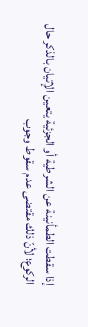إذا سقطت الطمأنينة عن الشرطية أو الجزئية يتعين الإتيان بالذكر حال
الركوع؛ لأنّ ذلك مقتضى عدم سقوط وجوب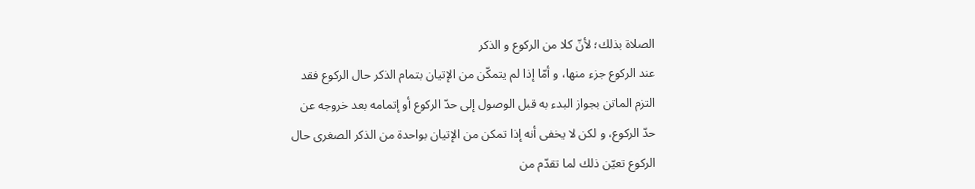الصلاة بذلك؛ لأنّ كلا من الركوع و الذكر
عند الركوع جزء منها، و أمّا إذا لم يتمكّن من الإتيان بتمام الذكر حال الركوع فقد
التزم الماتن بجواز البدء به قبل الوصول إلى حدّ الركوع أو إتمامه بعد خروجه عن
حدّ الركوع، و لكن لا يخفى أنه إذا تمكن من الإتيان بواحدة من الذكر الصغرى حال
الركوع تعيّن ذلك لما تقدّم من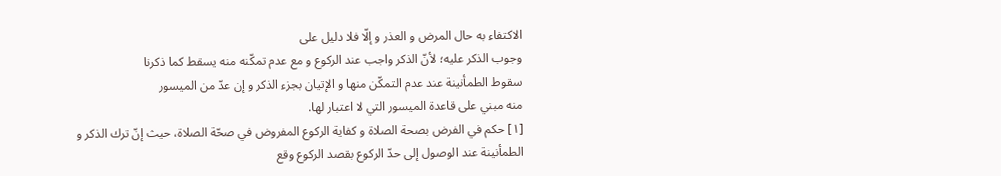الاكتفاء به حال المرض و العذر و إلّا فلا دليل على
وجوب الذكر عليه؛ لأنّ الذكر واجب عند الركوع و مع عدم تمكّنه منه يسقط كما ذكرنا
سقوط الطمأنينة عند عدم التمكّن منها و الإتيان بجزء الذكر و إن عدّ من الميسور
منه مبني على قاعدة الميسور التي لا اعتبار لها.
[١] حكم في الفرض بصحة الصلاة و كفاية الركوع المفروض في صحّة الصلاة، حيث إنّ ترك الذكر و الطمأنينة عند الوصول إلى حدّ الركوع بقصد الركوع وقع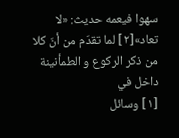سهوا فيعمه حديث: «لا تعاد»[٢] لما تقدّم من أنّ كلا من ذكر الركوع و الطمأنينة داخل في
[١] وسائل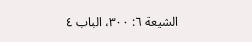الشيعة ٦: ٣٠٠، الباب ٤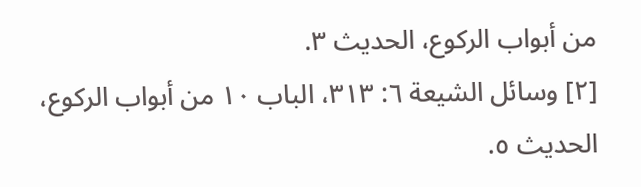من أبواب الركوع، الحديث ٣.
[٢] وسائل الشيعة ٦: ٣١٣، الباب ١٠ من أبواب الركوع، الحديث ٥.